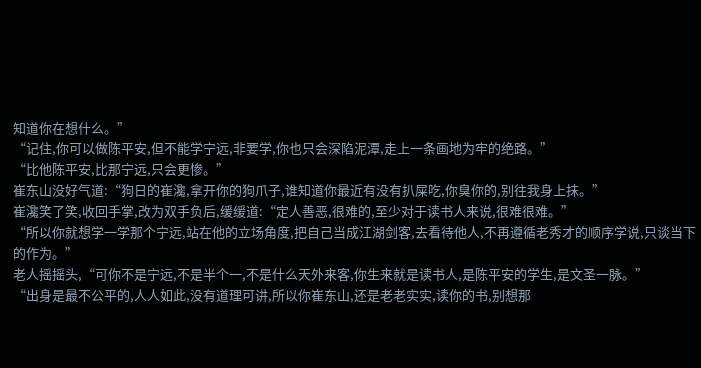知道你在想什么。”
“记住,你可以做陈平安,但不能学宁远,非要学,你也只会深陷泥潭,走上一条画地为牢的绝路。”
“比他陈平安,比那宁远,只会更惨。”
崔东山没好气道:“狗日的崔瀺,拿开你的狗爪子,谁知道你最近有没有扒屎吃,你臭你的,别往我身上抹。”
崔瀺笑了笑,收回手掌,改为双手负后,缓缓道:“定人善恶,很难的,至少对于读书人来说,很难很难。”
“所以你就想学一学那个宁远,站在他的立场角度,把自己当成江湖剑客,去看待他人,不再遵循老秀才的顺序学说,只谈当下的作为。”
老人摇摇头,“可你不是宁远,不是半个一,不是什么天外来客,你生来就是读书人,是陈平安的学生,是文圣一脉。”
“出身是最不公平的,人人如此,没有道理可讲,所以你崔东山,还是老老实实,读你的书,别想那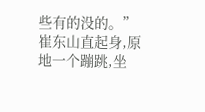些有的没的。”
崔东山直起身,原地一个蹦跳,坐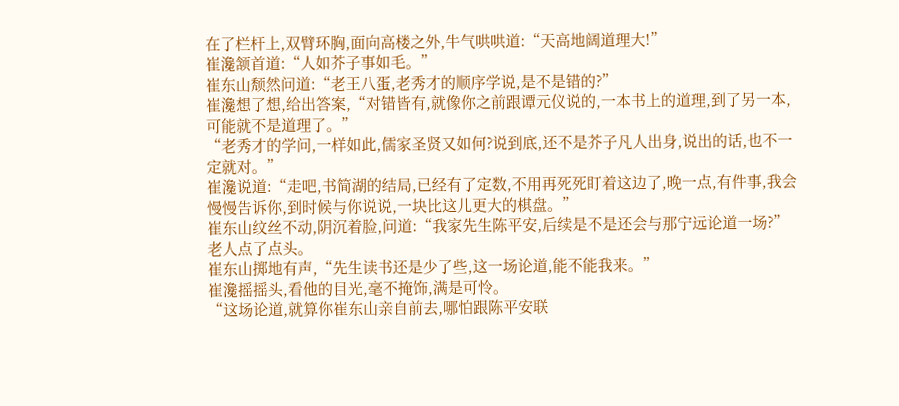在了栏杆上,双臂环胸,面向高楼之外,牛气哄哄道:“天高地阔道理大!”
崔瀺颔首道:“人如芥子事如毛。”
崔东山颓然问道:“老王八蛋,老秀才的顺序学说,是不是错的?”
崔瀺想了想,给出答案,“对错皆有,就像你之前跟谭元仪说的,一本书上的道理,到了另一本,可能就不是道理了。”
“老秀才的学问,一样如此,儒家圣贤又如何?说到底,还不是芥子凡人出身,说出的话,也不一定就对。”
崔瀺说道:“走吧,书简湖的结局,已经有了定数,不用再死死盯着这边了,晚一点,有件事,我会慢慢告诉你,到时候与你说说,一块比这儿更大的棋盘。”
崔东山纹丝不动,阴沉着脸,问道:“我家先生陈平安,后续是不是还会与那宁远论道一场?”
老人点了点头。
崔东山掷地有声,“先生读书还是少了些,这一场论道,能不能我来。”
崔瀺摇摇头,看他的目光,毫不掩饰,满是可怜。
“这场论道,就算你崔东山亲自前去,哪怕跟陈平安联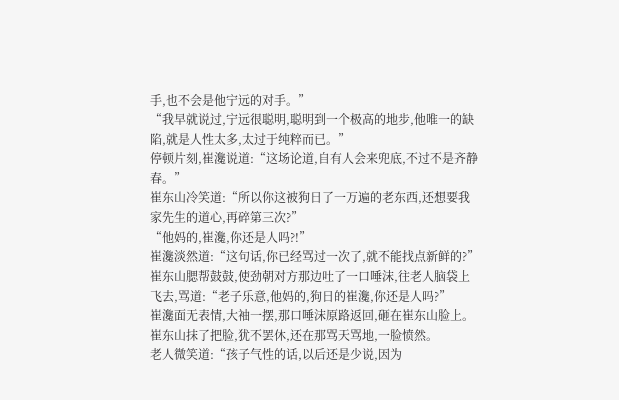手,也不会是他宁远的对手。”
“我早就说过,宁远很聪明,聪明到一个极高的地步,他唯一的缺陷,就是人性太多,太过于纯粹而已。”
停顿片刻,崔瀺说道:“这场论道,自有人会来兜底,不过不是齐静春。”
崔东山冷笑道:“所以你这被狗日了一万遍的老东西,还想要我家先生的道心,再碎第三次?”
“他妈的,崔瀺,你还是人吗?!”
崔瀺淡然道:“这句话,你已经骂过一次了,就不能找点新鲜的?”
崔东山腮帮鼓鼓,使劲朝对方那边吐了一口唾沫,往老人脑袋上飞去,骂道:“老子乐意,他妈的,狗日的崔瀺,你还是人吗?”
崔瀺面无表情,大袖一摆,那口唾沫原路返回,砸在崔东山脸上。
崔东山抹了把脸,犹不罢休,还在那骂天骂地,一脸愤然。
老人微笑道:“孩子气性的话,以后还是少说,因为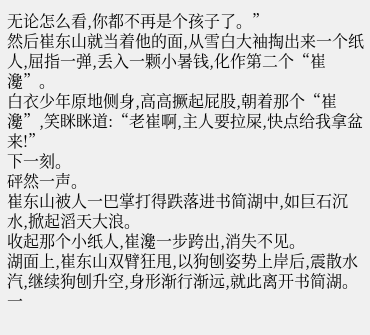无论怎么看,你都不再是个孩子了。”
然后崔东山就当着他的面,从雪白大袖掏出来一个纸人,屈指一弹,丢入一颗小暑钱,化作第二个“崔瀺”。
白衣少年原地侧身,高高撅起屁股,朝着那个“崔瀺”,笑眯眯道:“老崔啊,主人要拉屎,快点给我拿盆来!”
下一刻。
砰然一声。
崔东山被人一巴掌打得跌落进书简湖中,如巨石沉水,掀起滔天大浪。
收起那个小纸人,崔瀺一步跨出,消失不见。
湖面上,崔东山双臂狂甩,以狗刨姿势上岸后,震散水汽,继续狗刨升空,身形渐行渐远,就此离开书简湖。
一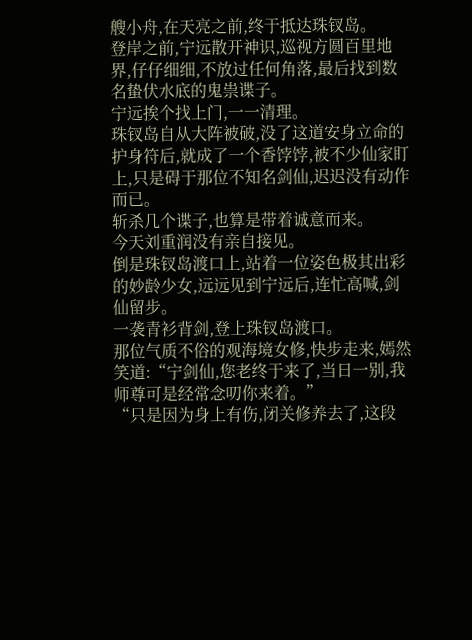艘小舟,在天亮之前,终于抵达珠钗岛。
登岸之前,宁远散开神识,巡视方圆百里地界,仔仔细细,不放过任何角落,最后找到数名蛰伏水底的鬼祟谍子。
宁远挨个找上门,一一清理。
珠钗岛自从大阵被破,没了这道安身立命的护身符后,就成了一个香饽饽,被不少仙家盯上,只是碍于那位不知名剑仙,迟迟没有动作而已。
斩杀几个谍子,也算是带着诚意而来。
今天刘重润没有亲自接见。
倒是珠钗岛渡口上,站着一位姿色极其出彩的妙龄少女,远远见到宁远后,连忙高喊,剑仙留步。
一袭青衫背剑,登上珠钗岛渡口。
那位气质不俗的观海境女修,快步走来,嫣然笑道:“宁剑仙,您老终于来了,当日一别,我师尊可是经常念叨你来着。”
“只是因为身上有伤,闭关修养去了,这段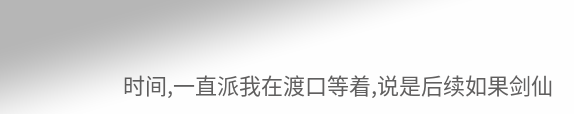时间,一直派我在渡口等着,说是后续如果剑仙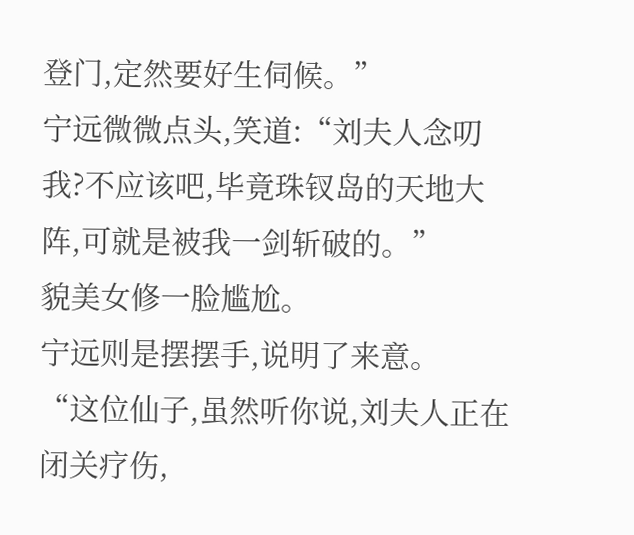登门,定然要好生伺候。”
宁远微微点头,笑道:“刘夫人念叨我?不应该吧,毕竟珠钗岛的天地大阵,可就是被我一剑斩破的。”
貌美女修一脸尴尬。
宁远则是摆摆手,说明了来意。
“这位仙子,虽然听你说,刘夫人正在闭关疗伤,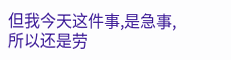但我今天这件事,是急事,所以还是劳